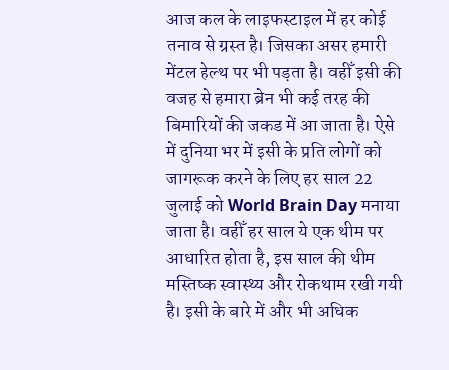आज कल के लाइफस्टाइल में हर कोई तनाव से ग्रस्त है। जिसका असर हमारी मेंटल हेल्थ पर भी पड़ता है। वहीँ इसी की वजह से हमारा ब्रेन भी कई तरह की बिमारियों की जकड में आ जाता है। ऐसे में दुनिया भर में इसी के प्रति लोगों को जागरूक करने के लिए हर साल 22 जुलाई को World Brain Day मनाया जाता है। वहीँ हर साल ये एक थीम पर आधारित होता है, इस साल की थीम मस्तिष्क स्वास्थ्य और रोकथाम रखी गयी है। इसी के बारे में और भी अधिक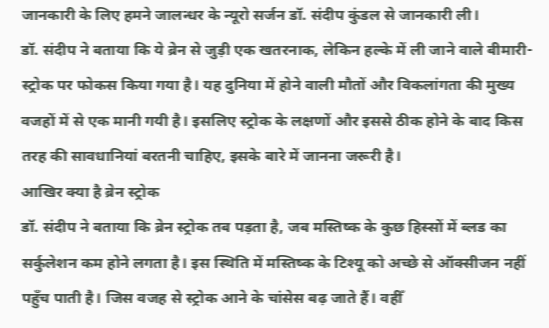जानकारी के लिए हमने जालन्धर के न्यूरो सर्जन डॉ. संदीप कुंडल से जानकारी ली।
डॉ. संदीप ने बताया कि ये ब्रेन से जुड़ी एक खतरनाक, लेकिन हल्के में ली जाने वाले बीमारी- स्ट्रोक पर फोकस किया गया है। यह दुनिया में होने वाली मौतों और विकलांगता की मुख्य वजहों में से एक मानी गयी है। इसलिए स्ट्रोक के लक्षणों और इससे ठीक होने के बाद किस तरह की सावधानियां बरतनी चाहिए, इसके बारे में जानना जरूरी है।
आखिर क्या है ब्रेन स्ट्रोक
डॉ. संदीप ने बताया कि ब्रेन स्ट्रोक तब पड़ता है, जब मस्तिष्क के कुछ हिस्सों में ब्लड का सर्कुलेशन कम होने लगता है। इस स्थिति में मस्तिष्क के टिश्यू को अच्छे से ऑक्सीजन नहीं पहुँच पाती है। जिस वजह से स्ट्रोक आने के चांसेस बढ़ जाते हैं। वहीँ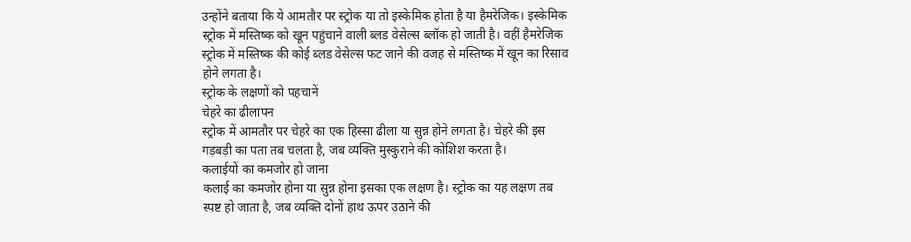उन्होंने बताया कि ये आमतौर पर स्ट्रोक या तो इस्केमिक होता है या हैमरेजिक। इस्केमिक स्ट्रोक में मस्तिष्क को खून पहुंचाने वाली ब्लड वेसेल्स ब्लॉक हो जाती है। वहीं हैमरेजिक स्ट्रोक में मस्तिष्क की कोई ब्लड वेसेल्स फट जाने की वजह से मस्तिष्क में खून का रिसाव होने लगता है।
स्ट्रोक के लक्षणों को पहचानें
चेहरे का ढीलापन
स्ट्रोक में आमतौर पर चेहरे का एक हिस्सा ढीला या सुन्न होने लगता है। चेहरे की इस गड़बड़ी का पता तब चलता है, जब व्यक्ति मुस्कुराने की कोशिश करता है।
कलाईयों का कमजोर हो जाना
कलाई का कमजोर होना या सुन्न होना इसका एक लक्षण है। स्ट्रोक का यह लक्षण तब स्पष्ट हो जाता है, जब व्यक्ति दोनों हाथ ऊपर उठाने की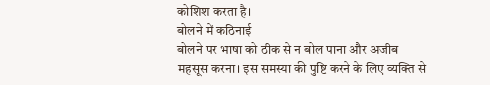कोशिश करता है।
बोलने में कठिनाई
बोलने पर भाषा को ठीक से न बोल पाना और अजीब महसूस करना। इस समस्या की पुष्टि करने के लिए व्यक्ति से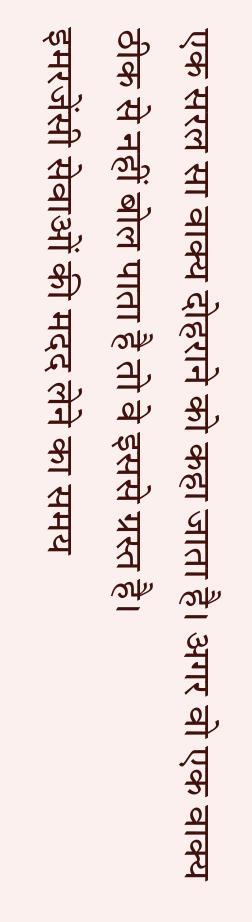एक सरल सा वाक्य दोहराने को कहा जाता है। अगर वो एक वाक्य ठीक से नहीं बोल पाता है तो वे इससे ग्रस्त है।
इमरजेंसी सेवाओं की मदद लेने का समय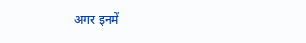अगर इनमें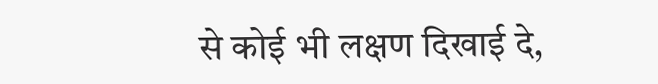से कोई भी लक्षण दिखाई दे,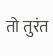तो तुरंत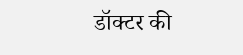डॉक्टर की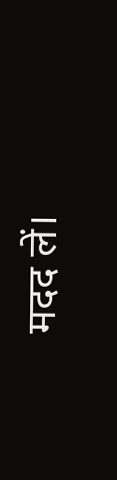मदद लें।